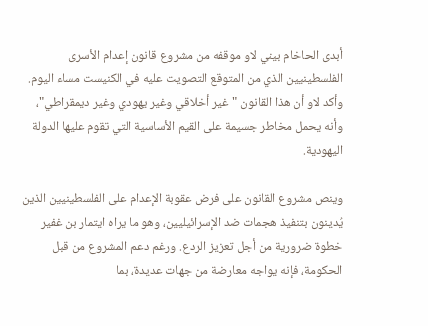أبدى الحاخام بيني لاو موقفه من مشروع قانون إعدام الأسرى الفلسطينيين الذي من المتوقع التصويت عليه في الكنيست مساء اليوم. وأكد لاو أن هذا القانون "غير أخلاقي وغير يهودي وغير ديمقراطي"، وأنه يحمل مخاطر جسيمة على القيم الأساسية التي تقوم عليها الدولة اليهودية.

وينص مشروع القانون على فرض عقوبة الإعدام على الفلسطينيين الذين يُدينون بتنفيذ هجمات ضد الإسرائيليين، وهو ما يراه ايتمار بن غفير خطوة ضرورية من أجل تعزيز الردع. ورغم دعم المشروع من قبل الحكومة، فإنه يواجه معارضة من جهات عديدة، بما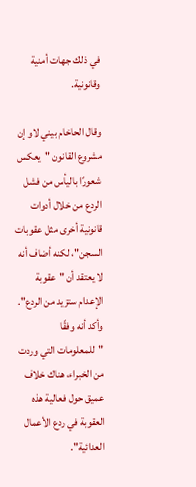في ذلك جهات أمنية وقانونية.

وقال الحاخام بيني لاو إن مشروع القانون "يعكس شعورًا باليأس من فشل الردع من خلال أدوات قانونية أخرى مثل عقوبات السجن"، لكنه أضاف أنه لا يعتقد أن "عقوبة الإعدام ستزيد من الردع". وأكد أنه وفقًا "للمعلومات التي وردت من الخبراء، هناك خلاف عميق حول فعالية هذه العقوبة في ردع الأعمال العدائية".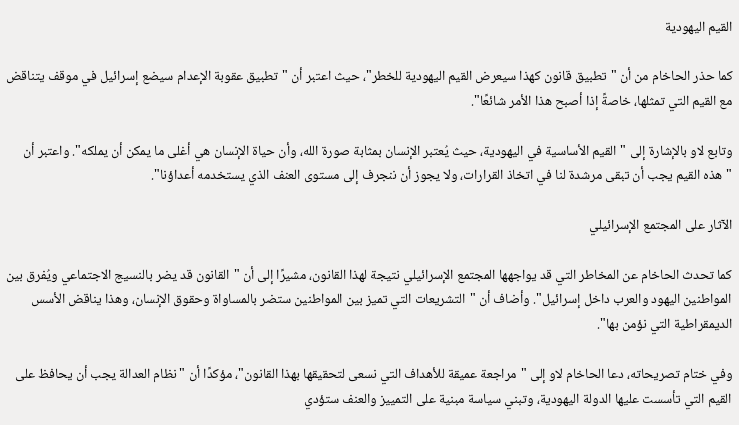القيم اليهودية

كما حذر الحاخام من أن "تطبيق قانون كهذا سيعرض القيم اليهودية للخطر"، حيث اعتبر أن "تطبيق عقوبة الإعدام سيضع إسرائيل في موقف يتناقض مع القيم التي تمثلها، خاصةً إذا أصبح هذا الأمر شائعًا".

وتابع لاو بالإشارة إلى "القيم الأساسية في اليهودية، حيث يُعتبر الإنسان بمثابة صورة الله، وأن حياة الإنسان هي أغلى ما يمكن أن يملكه". واعتبر أن "هذه القيم يجب أن تبقى مرشدة لنا في اتخاذ القرارات، ولا يجوز أن ننجرف إلى مستوى العنف الذي يستخدمه أعداؤنا".

الآثار على المجتمع الإسرائيلي

كما تحدث الحاخام عن المخاطر التي قد يواجهها المجتمع الإسرائيلي نتيجة لهذا القانون، مشيرًا إلى أن "القانون قد يضر بالنسيج الاجتماعي ويُفرق بين المواطنين اليهود والعرب داخل إسرائيل". وأضاف أن "التشريعات التي تميز بين المواطنين ستضر بالمساواة وحقوق الإنسان، وهذا يناقض الأسس الديمقراطية التي نؤمن بها".

وفي ختام تصريحاته، دعا الحاخام لاو إلى "مراجعة عميقة للأهداف التي نسعى لتحقيقها بهذا القانون"، مؤكدًا أن "نظام العدالة يجب أن يحافظ على القيم التي تأسست عليها الدولة اليهودية، وتبني سياسة مبنية على التمييز والعنف ستؤدي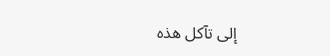إلى تآكل هذه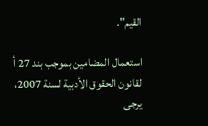القيم".

استعمال المضامين بموجب بند 27 أ لقانون الحقوق الأدبية لسنة 2007، يرجى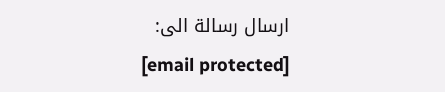ارسال رسالة الى:
[email protected]